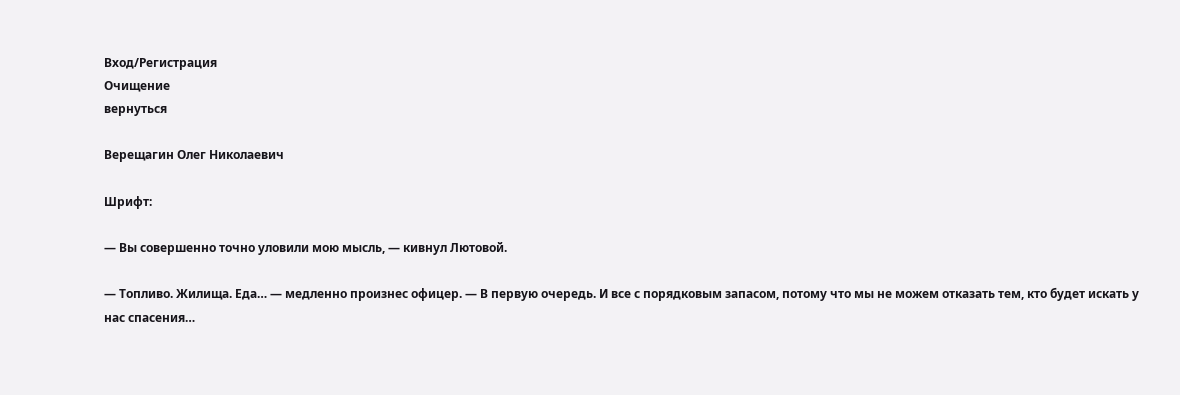Вход/Регистрация
Очищение
вернуться

Верещагин Олег Николаевич

Шрифт:

— Вы совершенно точно уловили мою мысль, — кивнул Лютовой.

— Топливо. Жилища. Еда… — медленно произнес офицер. — В первую очередь. И все с порядковым запасом, потому что мы не можем отказать тем, кто будет искать у нас спасения…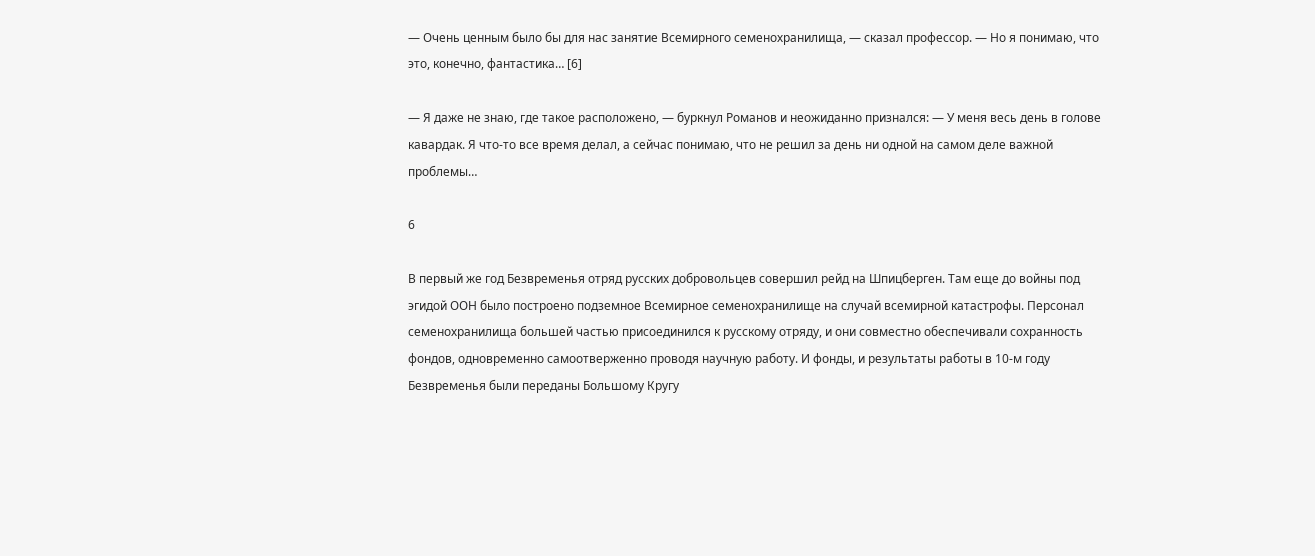— Очень ценным было бы для нас занятие Всемирного семенохранилища, — сказал профессор. — Но я понимаю, что это, конечно, фантастика… [6]

— Я даже не знаю, где такое расположено, — буркнул Романов и неожиданно признался: — У меня весь день в голове кавардак. Я что-то все время делал, а сейчас понимаю, что не решил за день ни одной на самом деле важной проблемы…

6

В первый же год Безвременья отряд русских добровольцев совершил рейд на Шпицберген. Там еще до войны под эгидой ООН было построено подземное Всемирное семенохранилище на случай всемирной катастрофы. Персонал семенохранилища большей частью присоединился к русскому отряду, и они совместно обеспечивали сохранность фондов, одновременно самоотверженно проводя научную работу. И фонды, и результаты работы в 10-м году Безвременья были переданы Большому Кругу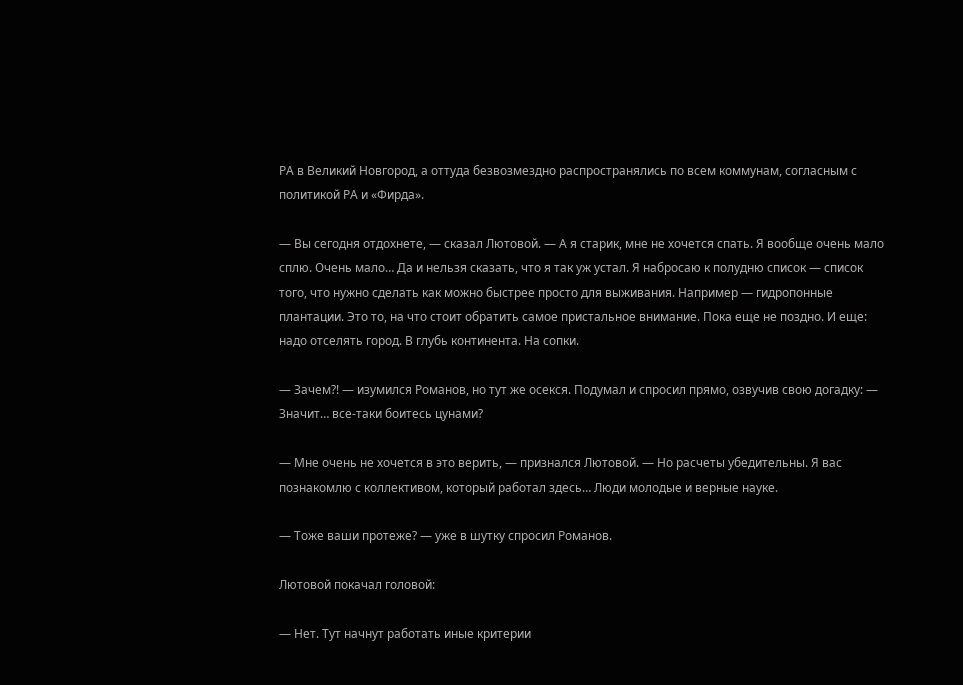РА в Великий Новгород, а оттуда безвозмездно распространялись по всем коммунам, согласным с политикой РА и «Фирда».

— Вы сегодня отдохнете, — сказал Лютовой. — А я старик, мне не хочется спать. Я вообще очень мало сплю. Очень мало… Да и нельзя сказать, что я так уж устал. Я набросаю к полудню список — список того, что нужно сделать как можно быстрее просто для выживания. Например — гидропонные плантации. Это то, на что стоит обратить самое пристальное внимание. Пока еще не поздно. И еще: надо отселять город. В глубь континента. На сопки.

— Зачем?! — изумился Романов, но тут же осекся. Подумал и спросил прямо, озвучив свою догадку: — Значит… все-таки боитесь цунами?

— Мне очень не хочется в это верить, — признался Лютовой. — Но расчеты убедительны. Я вас познакомлю с коллективом, который работал здесь… Люди молодые и верные науке.

— Тоже ваши протеже? — уже в шутку спросил Романов.

Лютовой покачал головой:

— Нет. Тут начнут работать иные критерии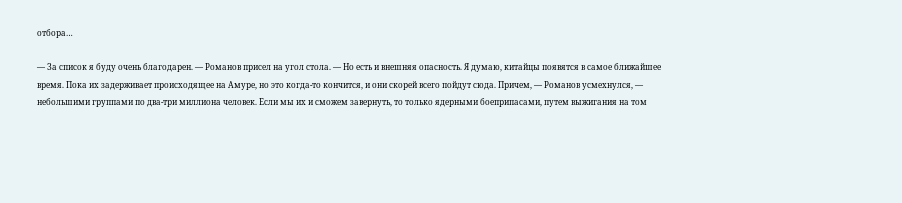отбора…

— За список я буду очень благодарен. — Романов присел на угол стола. — Но есть и внешняя опасность. Я думаю, китайцы появятся в самое ближайшее время. Пока их задерживает происходящее на Амуре, но это когда-то кончится, и они скорей всего пойдут сюда. Причем, — Романов усмехнулся, — небольшими группами по два-три миллиона человек. Если мы их и сможем завернуть, то только ядерными боеприпасами, путем выжигания на том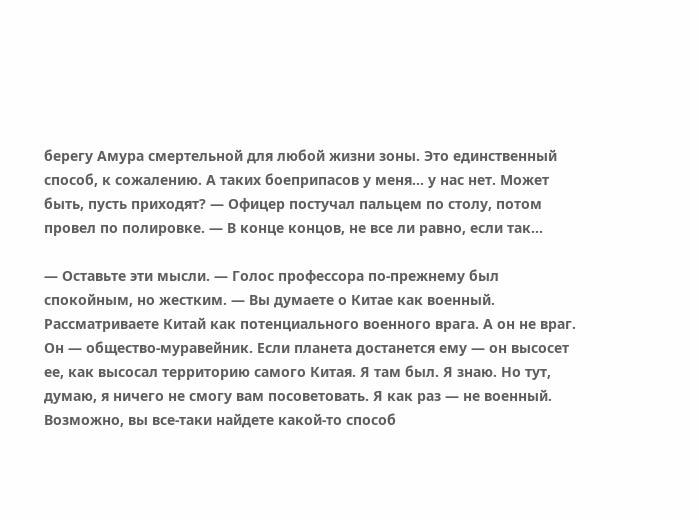берегу Амура смертельной для любой жизни зоны. Это единственный способ, к сожалению. А таких боеприпасов у меня… у нас нет. Может быть, пусть приходят? — Офицер постучал пальцем по столу, потом провел по полировке. — В конце концов, не все ли равно, если так…

— Оставьте эти мысли. — Голос профессора по-прежнему был спокойным, но жестким. — Вы думаете о Китае как военный. Рассматриваете Китай как потенциального военного врага. А он не враг. Он — общество-муравейник. Если планета достанется ему — он высосет ее, как высосал территорию самого Китая. Я там был. Я знаю. Но тут, думаю, я ничего не смогу вам посоветовать. Я как раз — не военный. Возможно, вы все-таки найдете какой-то способ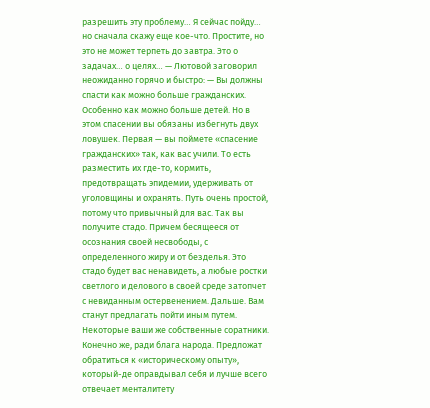разрешить эту проблему… Я сейчас пойду… но сначала скажу еще кое-что. Простите, но это не может терпеть до завтра. Это о задачах… о целях… — Лютовой заговорил неожиданно горячо и быстро: — Вы должны спасти как можно больше гражданских. Особенно как можно больше детей. Но в этом спасении вы обязаны избегнуть двух ловушек. Первая — вы поймете «спасение гражданских» так, как вас учили. То есть разместить их где-то, кормить, предотвращать эпидемии, удерживать от уголовщины и охранять. Путь очень простой, потому что привычный для вас. Так вы получите стадо. Причем бесящееся от осознания своей несвободы, с определенного жиру и от безделья. Это стадо будет вас ненавидеть, а любые ростки светлого и делового в своей среде затопчет с невиданным остервенением. Дальше. Вам станут предлагать пойти иным путем. Некоторые ваши же собственные соратники. Конечно же, ради блага народа. Предложат обратиться к «историческому опыту», который-де оправдывал себя и лучше всего отвечает менталитету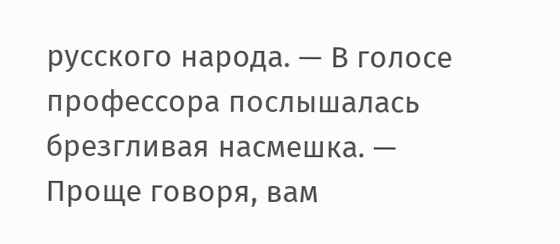русского народа. — В голосе профессора послышалась брезгливая насмешка. — Проще говоря, вам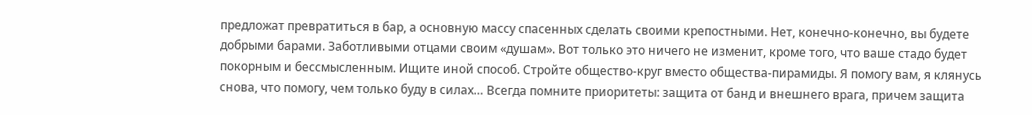предложат превратиться в бар, а основную массу спасенных сделать своими крепостными. Нет, конечно-конечно, вы будете добрыми барами. Заботливыми отцами своим «душам». Вот только это ничего не изменит, кроме того, что ваше стадо будет покорным и бессмысленным. Ищите иной способ. Стройте общество-круг вместо общества-пирамиды. Я помогу вам, я клянусь снова, что помогу, чем только буду в силах… Всегда помните приоритеты: защита от банд и внешнего врага, причем защита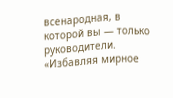всенародная, в которой вы — только руководители. «Избавляя мирное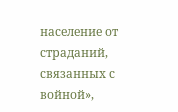население от страданий, связанных с войной»,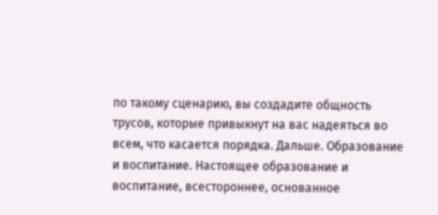по такому сценарию, вы создадите общность трусов, которые привыкнут на вас надеяться во всем, что касается порядка. Дальше. Образование и воспитание. Настоящее образование и воспитание, всестороннее, основанное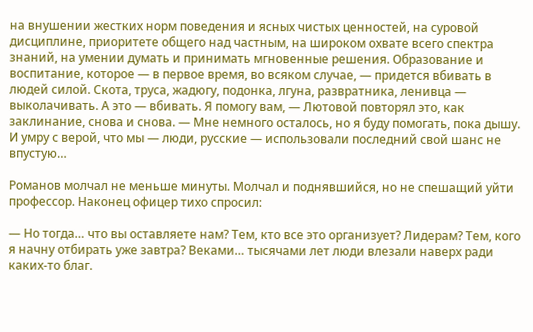на внушении жестких норм поведения и ясных чистых ценностей, на суровой дисциплине, приоритете общего над частным, на широком охвате всего спектра знаний, на умении думать и принимать мгновенные решения. Образование и воспитание, которое — в первое время, во всяком случае, — придется вбивать в людей силой. Скота, труса, жадюгу, подонка, лгуна, развратника, ленивца — выколачивать. А это — вбивать. Я помогу вам, — Лютовой повторял это, как заклинание, снова и снова. — Мне немного осталось, но я буду помогать, пока дышу. И умру с верой, что мы — люди, русские — использовали последний свой шанс не впустую…

Романов молчал не меньше минуты. Молчал и поднявшийся, но не спешащий уйти профессор. Наконец офицер тихо спросил:

— Но тогда… что вы оставляете нам? Тем, кто все это организует? Лидерам? Тем, кого я начну отбирать уже завтра? Веками… тысячами лет люди влезали наверх ради каких-то благ.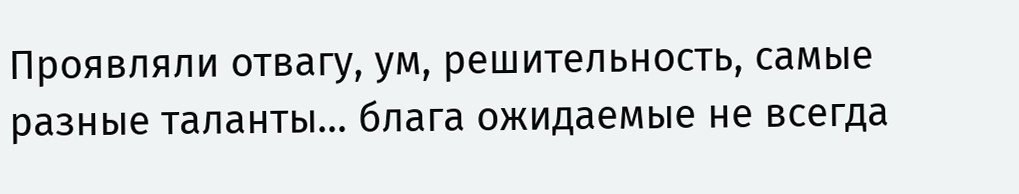Проявляли отвагу, ум, решительность, самые разные таланты… блага ожидаемые не всегда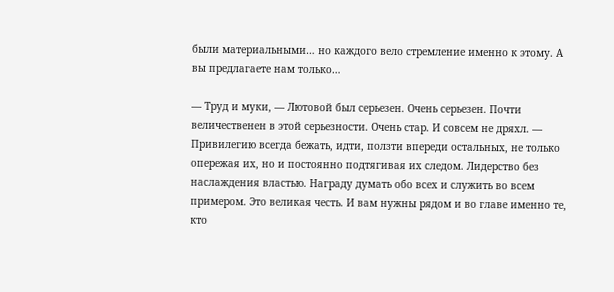были материальными… но каждого вело стремление именно к этому. А вы предлагаете нам только…

— Труд и муки, — Лютовой был серьезен. Очень серьезен. Почти величественен в этой серьезности. Очень стар. И совсем не дряхл. — Привилегию всегда бежать, идти, ползти впереди остальных, не только опережая их, но и постоянно подтягивая их следом. Лидерство без наслаждения властью. Награду думать обо всех и служить во всем примером. Это великая честь. И вам нужны рядом и во главе именно те, кто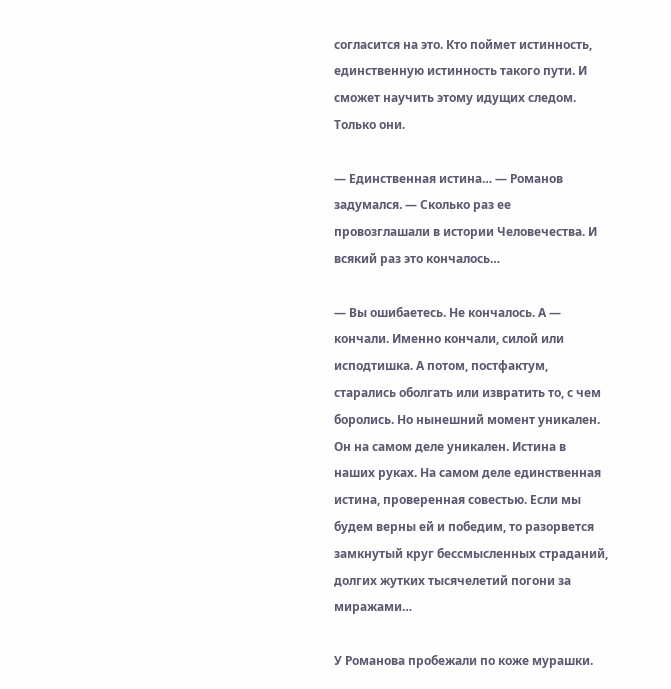согласится на это. Кто поймет истинность, единственную истинность такого пути. И сможет научить этому идущих следом. Только они.

— Единственная истина… — Романов задумался. — Сколько раз ее провозглашали в истории Человечества. И всякий раз это кончалось…

— Вы ошибаетесь. Не кончалось. А — кончали. Именно кончали, силой или исподтишка. А потом, постфактум, старались оболгать или извратить то, с чем боролись. Но нынешний момент уникален. Он на самом деле уникален. Истина в наших руках. На самом деле единственная истина, проверенная совестью. Если мы будем верны ей и победим, то разорвется замкнутый круг бессмысленных страданий, долгих жутких тысячелетий погони за миражами…

У Романова пробежали по коже мурашки.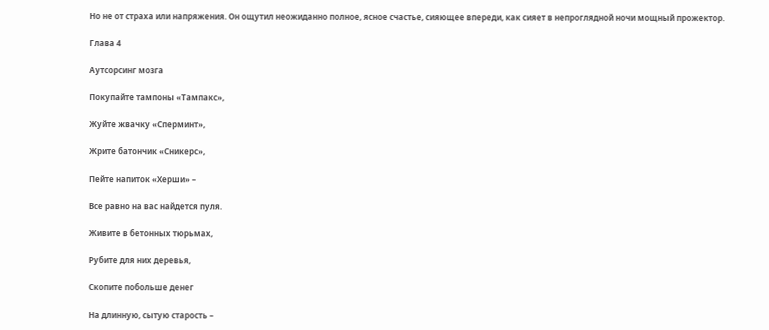Но не от страха или напряжения. Он ощутил неожиданно полное, ясное счастье, сияющее впереди, как сияет в непроглядной ночи мощный прожектор.

Глава 4

Аутсорсинг мозга

Покупайте тампоны «Тампакс»,

Жуйте жвачку «Сперминт»,

Жрите батончик «Сникерс»,

Пейте напиток «Херши» –

Все равно на вас найдется пуля.

Живите в бетонных тюрьмах,

Рубите для них деревья,

Скопите побольше денег

На длинную, сытую старость –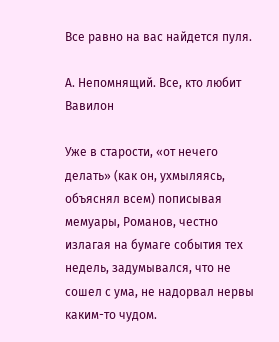Все равно на вас найдется пуля.

А. Непомнящий. Все, кто любит Вавилон

Уже в старости, «от нечего делать» (как он, ухмыляясь, объяснял всем) пописывая мемуары, Романов, честно излагая на бумаге события тех недель, задумывался, что не сошел с ума, не надорвал нервы каким-то чудом.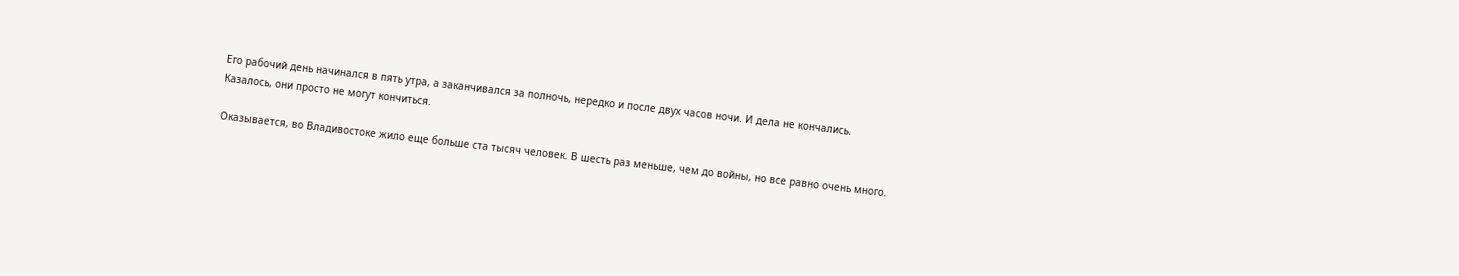Его рабочий день начинался в пять утра, а заканчивался за полночь, нередко и после двух часов ночи. И дела не кончались. Казалось, они просто не могут кончиться.

Оказывается, во Владивостоке жило еще больше ста тысяч человек. В шесть раз меньше, чем до войны, но все равно очень много.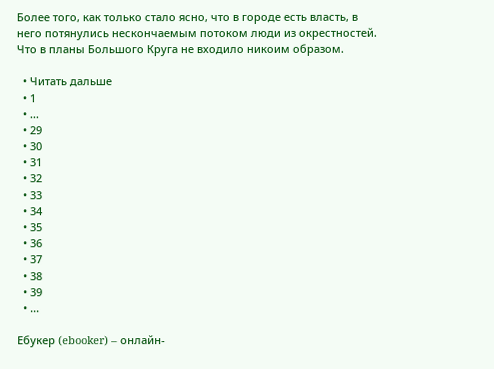Более того, как только стало ясно, что в городе есть власть, в него потянулись нескончаемым потоком люди из окрестностей. Что в планы Большого Круга не входило никоим образом.

  • Читать дальше
  • 1
  • ...
  • 29
  • 30
  • 31
  • 32
  • 33
  • 34
  • 35
  • 36
  • 37
  • 38
  • 39
  • ...

Ебукер (ebooker) – онлайн-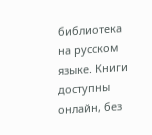библиотека на русском языке. Книги доступны онлайн, без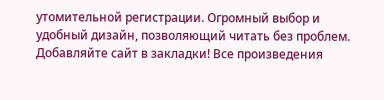утомительной регистрации. Огромный выбор и удобный дизайн, позволяющий читать без проблем. Добавляйте сайт в закладки! Все произведения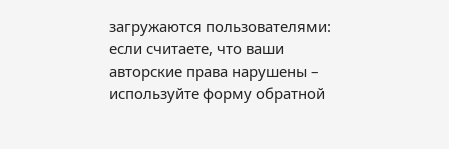загружаются пользователями: если считаете, что ваши авторские права нарушены – используйте форму обратной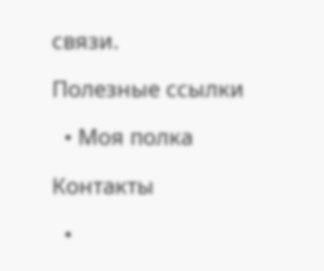связи.

Полезные ссылки

  • Моя полка

Контакты

  •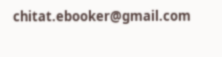chitat.ebooker@gmail.com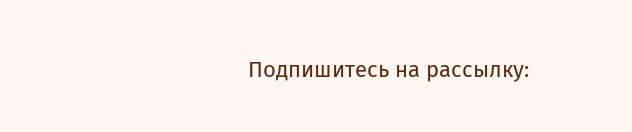Подпишитесь на рассылку: